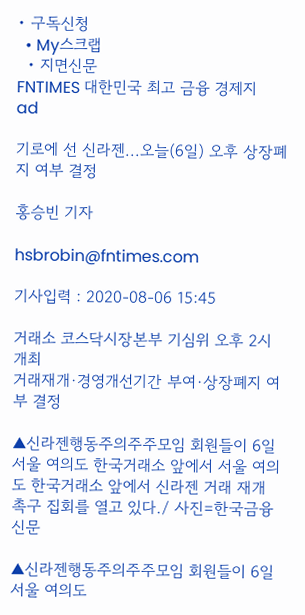• 구독신청
  • My스크랩
  • 지면신문
FNTIMES 대한민국 최고 금융 경제지
ad

기로에 선 신라젠...오늘(6일) 오후 상장폐지 여부 결정

홍승빈 기자

hsbrobin@fntimes.com

기사입력 : 2020-08-06 15:45

거래소 코스닥시장본부 기심위 오후 2시 개최
거래재개·경영개선기간 부여·상장폐지 여부 결정

▲신라젠행동주의주주모임 회원들이 6일 서울 여의도 한국거래소 앞에서 서울 여의도 한국거래소 앞에서 신라젠 거래 재개 촉구 집회를 열고 있다./ 사진=한국금융신문

▲신라젠행동주의주주모임 회원들이 6일 서울 여의도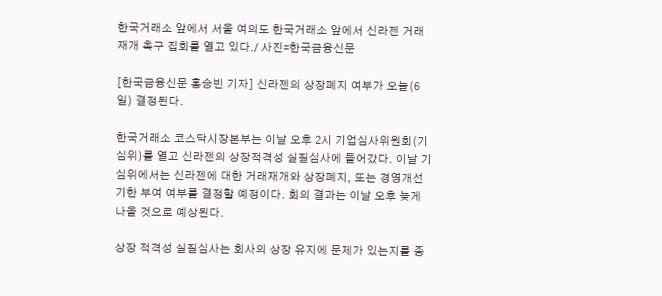한국거래소 앞에서 서울 여의도 한국거래소 앞에서 신라젠 거래 재개 촉구 집회를 열고 있다./ 사진=한국금융신문

[한국금융신문 홍승빈 기자] 신라젠의 상장폐지 여부가 오늘(6일) 결정된다.

한국거래소 코스닥시장본부는 이날 오후 2시 기업심사위원회(기심위)를 열고 신라젠의 상장적격성 실질심사에 들어갔다. 이날 기심위에서는 신라젠에 대한 거래재개와 상장폐지, 또는 경영개선 기한 부여 여부를 결정할 예정이다. 회의 결과는 이날 오후 늦게 나올 것으로 예상된다.

상장 적격성 실질심사는 회사의 상장 유지에 문제가 있는지를 종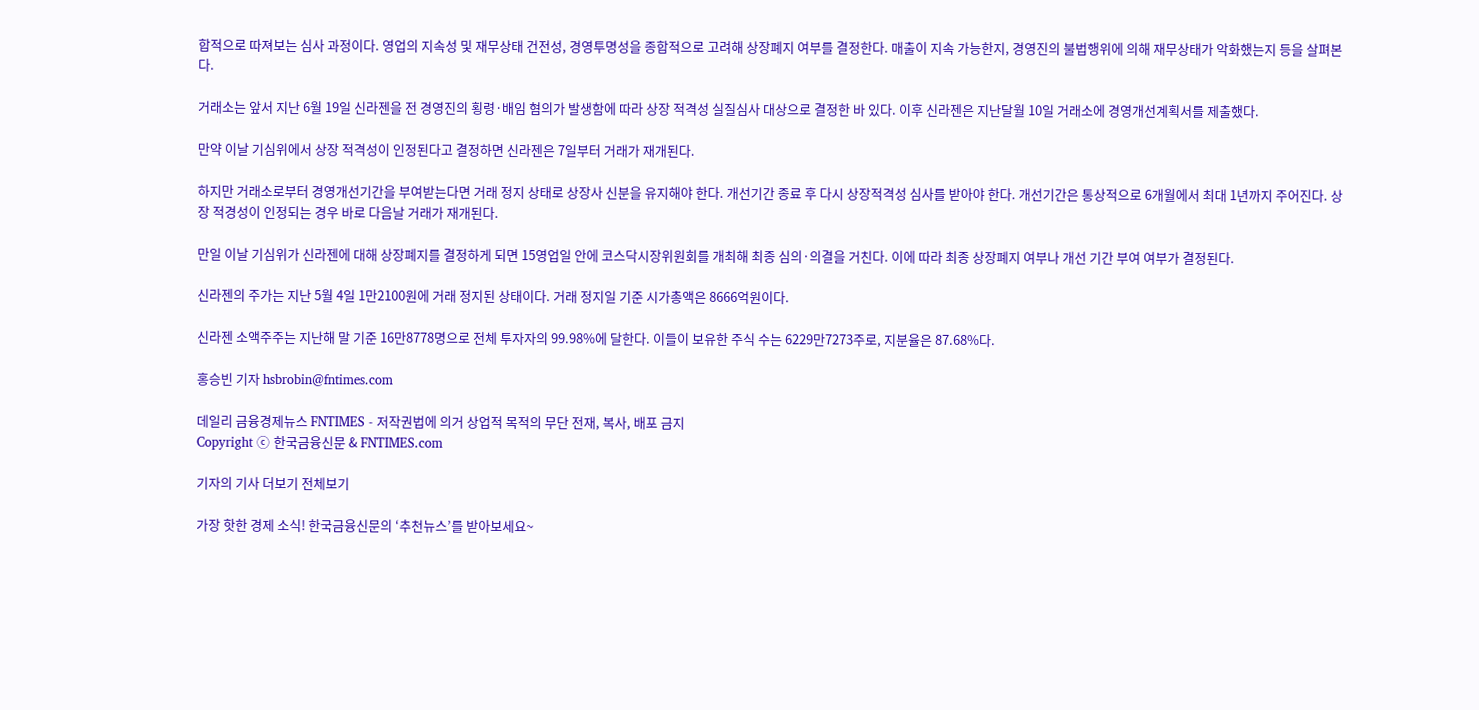합적으로 따져보는 심사 과정이다. 영업의 지속성 및 재무상태 건전성, 경영투명성을 종합적으로 고려해 상장폐지 여부를 결정한다. 매출이 지속 가능한지, 경영진의 불법행위에 의해 재무상태가 악화했는지 등을 살펴본다.

거래소는 앞서 지난 6월 19일 신라젠을 전 경영진의 횡령·배임 혐의가 발생함에 따라 상장 적격성 실질심사 대상으로 결정한 바 있다. 이후 신라젠은 지난달월 10일 거래소에 경영개선계획서를 제출했다.

만약 이날 기심위에서 상장 적격성이 인정된다고 결정하면 신라젠은 7일부터 거래가 재개된다.

하지만 거래소로부터 경영개선기간을 부여받는다면 거래 정지 상태로 상장사 신분을 유지해야 한다. 개선기간 종료 후 다시 상장적격성 심사를 받아야 한다. 개선기간은 통상적으로 6개월에서 최대 1년까지 주어진다. 상장 적경성이 인정되는 경우 바로 다음날 거래가 재개된다.

만일 이날 기심위가 신라젠에 대해 상장폐지를 결정하게 되면 15영업일 안에 코스닥시장위원회를 개최해 최종 심의·의결을 거친다. 이에 따라 최종 상장폐지 여부나 개선 기간 부여 여부가 결정된다.

신라젠의 주가는 지난 5월 4일 1만2100원에 거래 정지된 상태이다. 거래 정지일 기준 시가총액은 8666억원이다.

신라젠 소액주주는 지난해 말 기준 16만8778명으로 전체 투자자의 99.98%에 달한다. 이들이 보유한 주식 수는 6229만7273주로, 지분율은 87.68%다.

홍승빈 기자 hsbrobin@fntimes.com

데일리 금융경제뉴스 FNTIMES - 저작권법에 의거 상업적 목적의 무단 전재, 복사, 배포 금지
Copyright ⓒ 한국금융신문 & FNTIMES.com

기자의 기사 더보기 전체보기

가장 핫한 경제 소식! 한국금융신문의 ‘추천뉴스’를 받아보세요~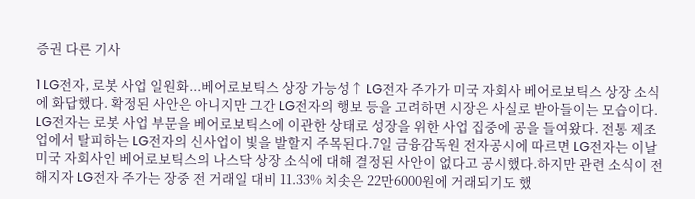증권 다른 기사

1 LG전자, 로봇 사업 일원화...베어로보틱스 상장 가능성↑ LG전자 주가가 미국 자회사 베어로보틱스 상장 소식에 화답했다. 확정된 사안은 아니지만 그간 LG전자의 행보 등을 고려하면 시장은 사실로 받아들이는 모습이다. LG전자는 로봇 사업 부문을 베어로보틱스에 이관한 상태로 성장을 위한 사업 집중에 공을 들여왔다. 전통 제조업에서 탈피하는 LG전자의 신사업이 빛을 발할지 주목된다.7일 금융감독원 전자공시에 따르면 LG전자는 이날 미국 자회사인 베어로보틱스의 나스닥 상장 소식에 대해 결정된 사안이 없다고 공시했다.하지만 관련 소식이 전해지자 LG전자 주가는 장중 전 거래일 대비 11.33% 치솟은 22만6000원에 거래되기도 했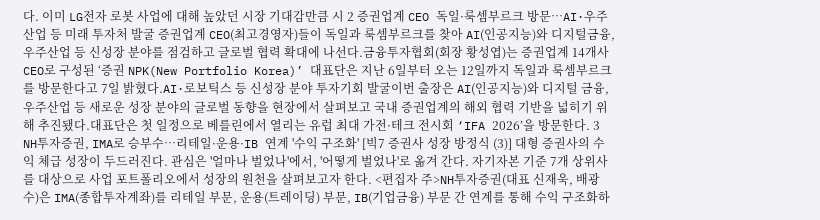다. 이미 LG전자 로봇 사업에 대해 높았던 시장 기대감만큼 시 2 증권업계 CEO 독일·룩셈부르크 방문…AI·우주산업 등 미래 투자처 발굴 증권업계 CEO(최고경영자)들이 독일과 룩셈부르크를 찾아 AI(인공지능)와 디지털금융, 우주산업 등 신성장 분야를 점검하고 글로벌 협력 확대에 나선다.금융투자협회(회장 황성엽)는 증권업계 14개사 CEO로 구성된 ‘증권 NPK(New Portfolio Korea)’ 대표단은 지난 6일부터 오는 12일까지 독일과 룩셈부르크를 방문한다고 7일 밝혔다.AI·로보틱스 등 신성장 분야 투자기회 발굴이번 출장은 AI(인공지능)와 디지털 금융, 우주산업 등 새로운 성장 분야의 글로벌 동향을 현장에서 살펴보고 국내 증권업계의 해외 협력 기반을 넓히기 위해 추진됐다.대표단은 첫 일정으로 베를린에서 열리는 유럽 최대 가전·테크 전시회 ‘IFA 2026’을 방문한다. 3 NH투자증권, IMA로 승부수…리테일·운용·IB 연계 '수익 구조화' [빅7 증권사 성장 방정식 (3)] 대형 증권사의 수익 체급 성장이 두드러진다. 관심은 '얼마나 벌었나'에서, '어떻게 벌었나'로 옮겨 간다. 자기자본 기준 7개 상위사를 대상으로 사업 포트폴리오에서 성장의 원천을 살펴보고자 한다. <편집자 주>NH투자증권(대표 신재욱, 배광수)은 IMA(종합투자계좌)를 리테일 부문, 운용(트레이딩) 부문, IB(기업금융) 부문 간 연계를 통해 수익 구조화하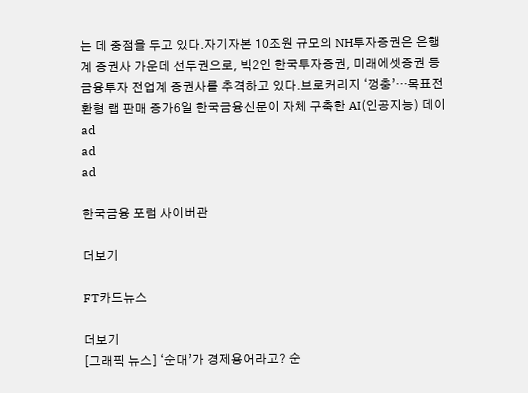는 데 중점을 두고 있다.자기자본 10조원 규모의 NH투자증권은 은행계 증권사 가운데 선두권으로, 빅2인 한국투자증권, 미래에셋증권 등 금융투자 전업계 증권사를 추격하고 있다.브로커리지 ‘껑충’…목표전환형 랩 판매 증가6일 한국금융신문이 자체 구축한 AI(인공지능) 데이
ad
ad
ad

한국금융 포럼 사이버관

더보기

FT카드뉴스

더보기
[그래픽 뉴스] ‘순대’가 경제용어라고? 순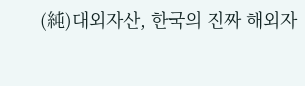(純)대외자산, 한국의 진짜 해외자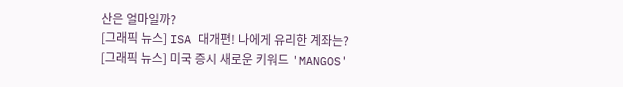산은 얼마일까?
[그래픽 뉴스] ISA 대개편! 나에게 유리한 계좌는?
[그래픽 뉴스] 미국 증시 새로운 키워드 'MANGOS'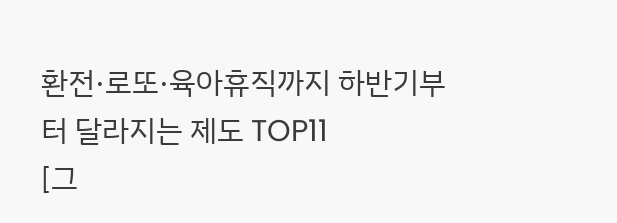환전·로또·육아휴직까지 하반기부터 달라지는 제도 TOP11
[그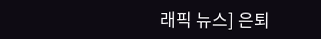래픽 뉴스] 은퇴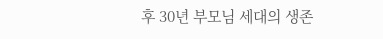후 30년 부모님 세대의 생존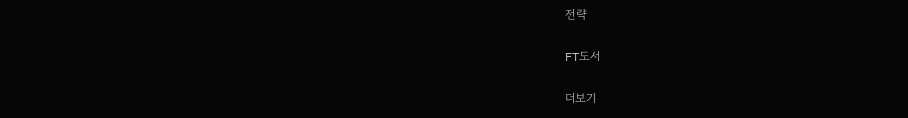전략

FT도서

더보기